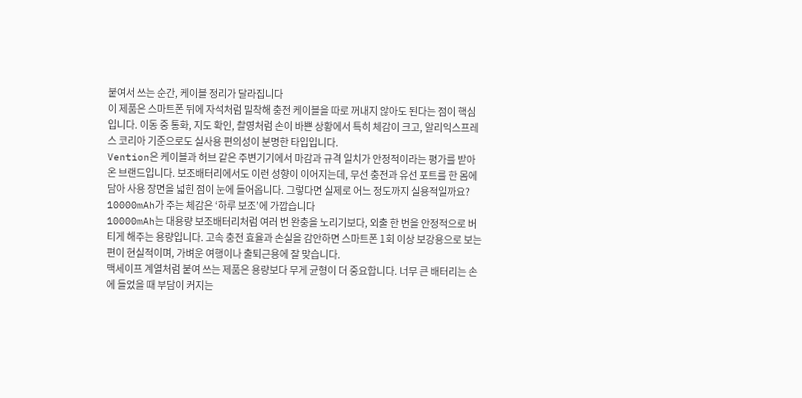붙여서 쓰는 순간, 케이블 정리가 달라집니다
이 제품은 스마트폰 뒤에 자석처럼 밀착해 충전 케이블을 따로 꺼내지 않아도 된다는 점이 핵심입니다. 이동 중 통화, 지도 확인, 촬영처럼 손이 바쁜 상황에서 특히 체감이 크고, 알리익스프레스 코리아 기준으로도 실사용 편의성이 분명한 타입입니다.
Vention은 케이블과 허브 같은 주변기기에서 마감과 규격 일치가 안정적이라는 평가를 받아온 브랜드입니다. 보조배터리에서도 이런 성향이 이어지는데, 무선 충전과 유선 포트를 한 몸에 담아 사용 장면을 넓힌 점이 눈에 들어옵니다. 그렇다면 실제로 어느 정도까지 실용적일까요?
10000mAh가 주는 체감은 ‘하루 보조’에 가깝습니다
10000mAh는 대용량 보조배터리처럼 여러 번 완충을 노리기보다, 외출 한 번을 안정적으로 버티게 해주는 용량입니다. 고속 충전 효율과 손실을 감안하면 스마트폰 1회 이상 보강용으로 보는 편이 현실적이며, 가벼운 여행이나 출퇴근용에 잘 맞습니다.
맥세이프 계열처럼 붙여 쓰는 제품은 용량보다 무게 균형이 더 중요합니다. 너무 큰 배터리는 손에 들었을 때 부담이 커지는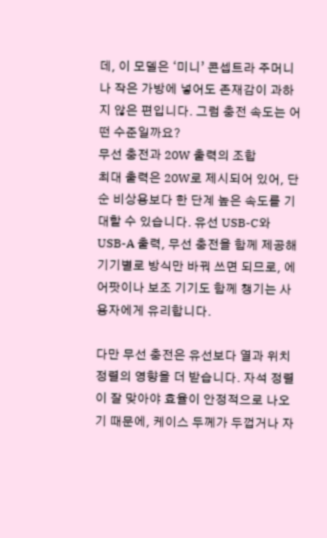데, 이 모델은 ‘미니’ 콘셉트라 주머니나 작은 가방에 넣어도 존재감이 과하지 않은 편입니다. 그럼 충전 속도는 어떤 수준일까요?
무선 충전과 20W 출력의 조합
최대 출력은 20W로 제시되어 있어, 단순 비상용보다 한 단계 높은 속도를 기대할 수 있습니다. 유선 USB-C와 USB-A 출력, 무선 충전을 함께 제공해 기기별로 방식만 바꿔 쓰면 되므로, 에어팟이나 보조 기기도 함께 챙기는 사용자에게 유리합니다.

다만 무선 충전은 유선보다 열과 위치 정렬의 영향을 더 받습니다. 자석 정렬이 잘 맞아야 효율이 안정적으로 나오기 때문에, 케이스 두께가 두껍거나 자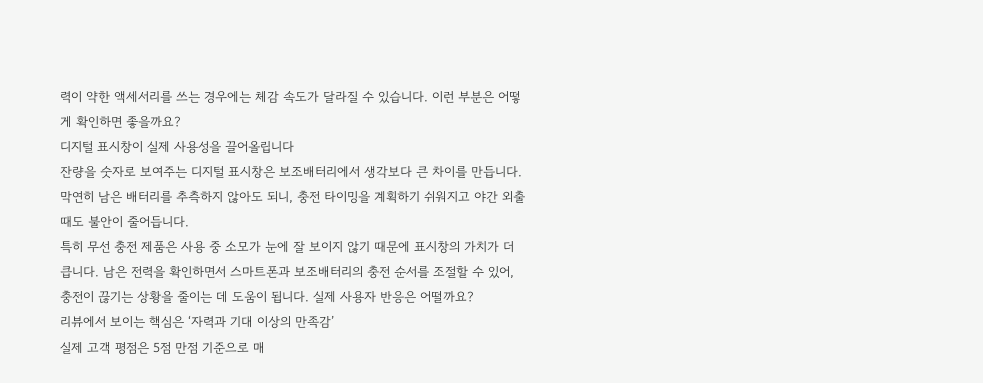력이 약한 액세서리를 쓰는 경우에는 체감 속도가 달라질 수 있습니다. 이런 부분은 어떻게 확인하면 좋을까요?
디지털 표시창이 실제 사용성을 끌어올립니다
잔량을 숫자로 보여주는 디지털 표시창은 보조배터리에서 생각보다 큰 차이를 만듭니다. 막연히 남은 배터리를 추측하지 않아도 되니, 충전 타이밍을 계획하기 쉬워지고 야간 외출 때도 불안이 줄어듭니다.
특히 무선 충전 제품은 사용 중 소모가 눈에 잘 보이지 않기 때문에 표시창의 가치가 더 큽니다. 남은 전력을 확인하면서 스마트폰과 보조배터리의 충전 순서를 조절할 수 있어, 충전이 끊기는 상황을 줄이는 데 도움이 됩니다. 실제 사용자 반응은 어떨까요?
리뷰에서 보이는 핵심은 ‘자력과 기대 이상의 만족감’
실제 고객 평점은 5점 만점 기준으로 매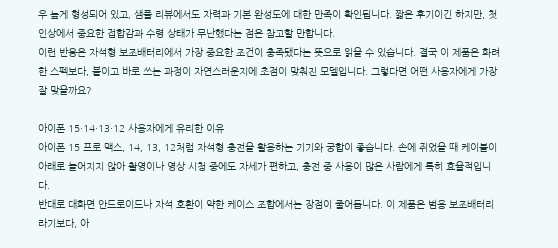우 높게 형성되어 있고, 샘플 리뷰에서도 자력과 기본 완성도에 대한 만족이 확인됩니다. 짧은 후기이긴 하지만, 첫인상에서 중요한 접합감과 수령 상태가 무난했다는 점은 참고할 만합니다.
이런 반응은 자석형 보조배터리에서 가장 중요한 조건이 충족됐다는 뜻으로 읽을 수 있습니다. 결국 이 제품은 화려한 스펙보다, 붙이고 바로 쓰는 과정이 자연스러운지에 초점이 맞춰진 모델입니다. 그렇다면 어떤 사용자에게 가장 잘 맞을까요?

아이폰 15·14·13·12 사용자에게 유리한 이유
아이폰 15 프로 맥스, 14, 13, 12처럼 자석형 충전을 활용하는 기기와 궁합이 좋습니다. 손에 쥐었을 때 케이블이 아래로 늘어지지 않아 촬영이나 영상 시청 중에도 자세가 편하고, 충전 중 사용이 많은 사람에게 특히 효율적입니다.
반대로 대화면 안드로이드나 자석 호환이 약한 케이스 조합에서는 장점이 줄어듭니다. 이 제품은 범용 보조배터리라기보다, 아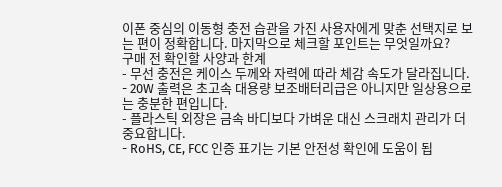이폰 중심의 이동형 충전 습관을 가진 사용자에게 맞춘 선택지로 보는 편이 정확합니다. 마지막으로 체크할 포인트는 무엇일까요?
구매 전 확인할 사양과 한계
- 무선 충전은 케이스 두께와 자력에 따라 체감 속도가 달라집니다.
- 20W 출력은 초고속 대용량 보조배터리급은 아니지만 일상용으로는 충분한 편입니다.
- 플라스틱 외장은 금속 바디보다 가벼운 대신 스크래치 관리가 더 중요합니다.
- RoHS, CE, FCC 인증 표기는 기본 안전성 확인에 도움이 됩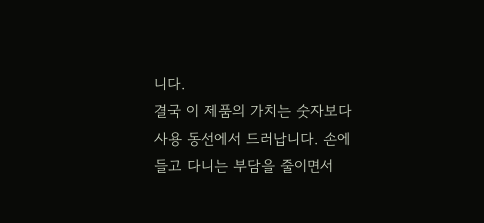니다.
결국 이 제품의 가치는 숫자보다 사용 동선에서 드러납니다. 손에 들고 다니는 부담을 줄이면서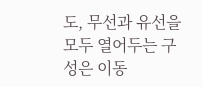도, 무선과 유선을 모두 열어두는 구성은 이동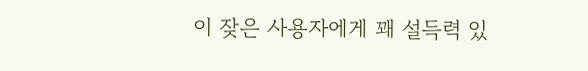이 잦은 사용자에게 꽤 설득력 있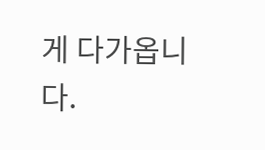게 다가옵니다.